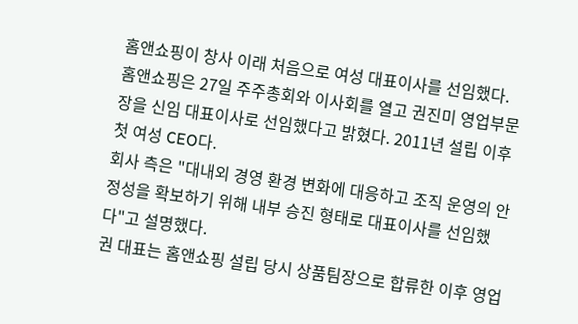홈앤쇼핑이 창사 이래 처음으로 여성 대표이사를 선임했다.
홈앤쇼핑은 27일 주주총회와 이사회를 열고 권진미 영업부문장을 신임 대표이사로 선임했다고 밝혔다. 2011년 설립 이후 첫 여성 CEO다.
회사 측은 "대내외 경영 환경 변화에 대응하고 조직 운영의 안정성을 확보하기 위해 내부 승진 형태로 대표이사를 선임했다"고 설명했다.
권 대표는 홈앤쇼핑 설립 당시 상품팀장으로 합류한 이후 영업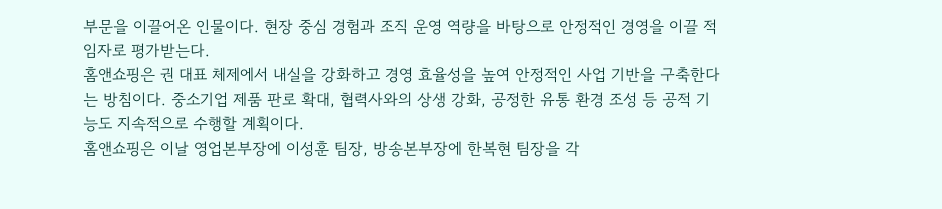부문을 이끌어온 인물이다. 현장 중심 경험과 조직 운영 역량을 바탕으로 안정적인 경영을 이끌 적임자로 평가받는다.
홈앤쇼핑은 권 대표 체제에서 내실을 강화하고 경영 효율성을 높여 안정적인 사업 기반을 구축한다는 방침이다. 중소기업 제품 판로 확대, 협력사와의 상생 강화, 공정한 유통 환경 조성 등 공적 기능도 지속적으로 수행할 계획이다.
홈앤쇼핑은 이날 영업본부장에 이성훈 팀장, 방송본부장에 한복현 팀장을 각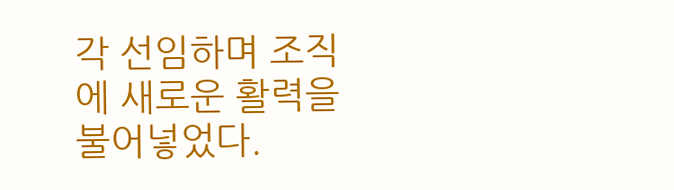각 선임하며 조직에 새로운 활력을 불어넣었다.